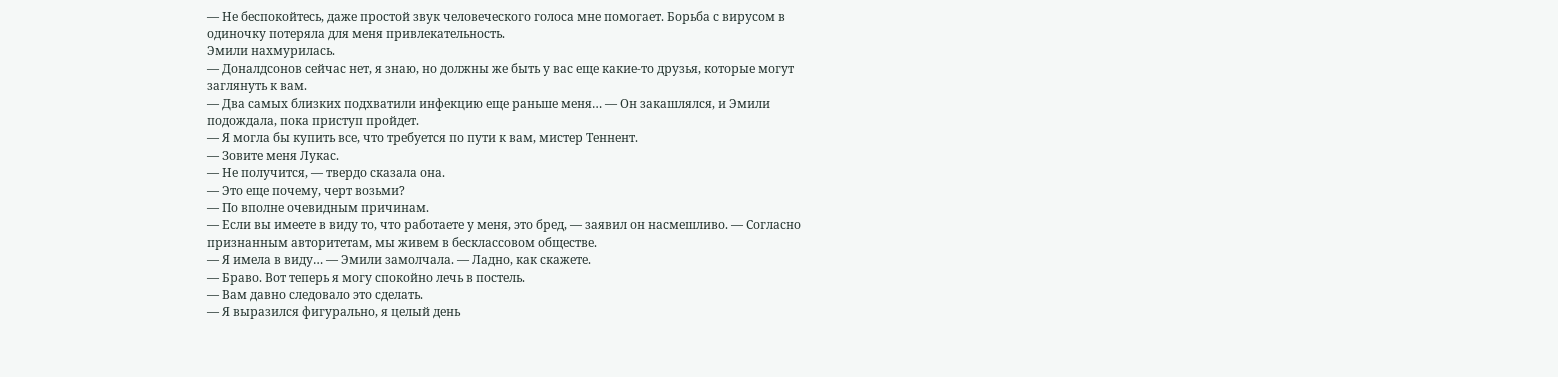— Не беспокойтесь, даже простой звук человеческого голоса мне помогает. Борьба с вирусом в одиночку потеряла для меня привлекательность.
Эмили нахмурилась.
— Доналдсонов сейчас нет, я знаю, но должны же быть у вас еще какие-то друзья, которые могут заглянуть к вам.
— Два самых близких подхватили инфекцию еще раньше меня… — Он закашлялся, и Эмили подождала, пока приступ пройдет.
— Я могла бы купить все, что требуется по пути к вам, мистер Теннент.
— Зовите меня Лукас.
— Не получится, — твердо сказала она.
— Это еще почему, черт возьми?
— По вполне очевидным причинам.
— Если вы имеете в виду то, что работаете у меня, это бред, — заявил он насмешливо. — Согласно признанным авторитетам, мы живем в бесклассовом обществе.
— Я имела в виду… — Эмили замолчала. — Ладно, как скажете.
— Браво. Вот теперь я могу спокойно лечь в постель.
— Вам давно следовало это сделать.
— Я выразился фигурально, я целый день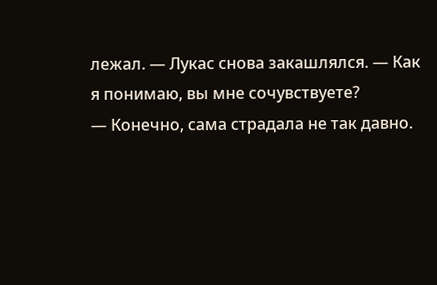лежал. — Лукас снова закашлялся. — Как я понимаю, вы мне сочувствуете?
— Конечно, сама страдала не так давно.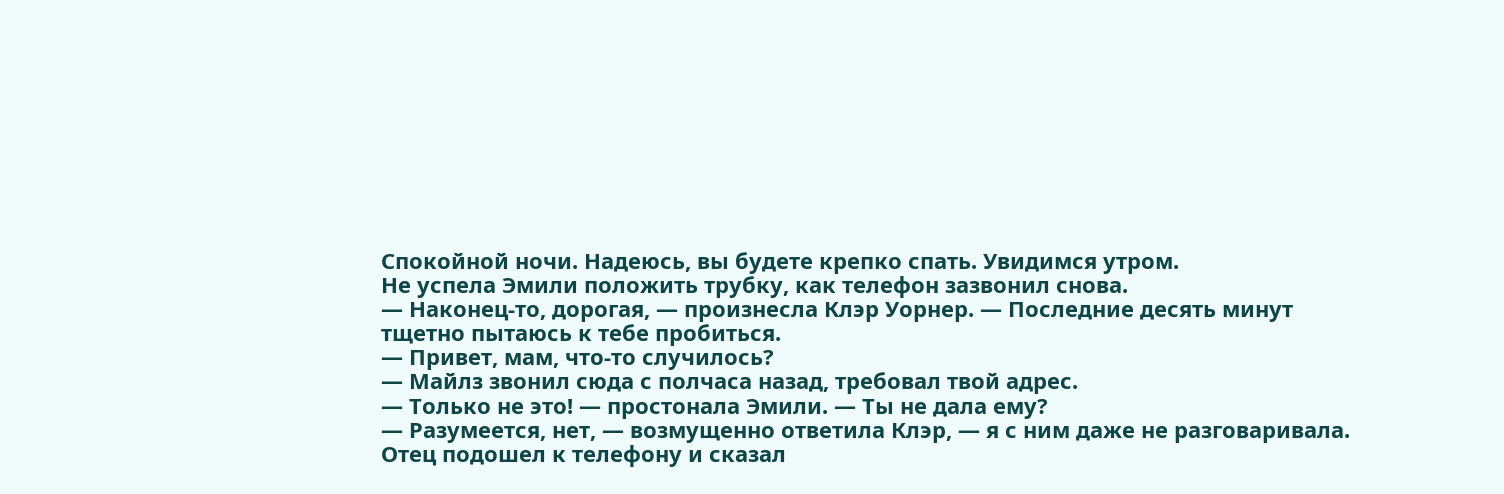Спокойной ночи. Надеюсь, вы будете крепко спать. Увидимся утром.
Не успела Эмили положить трубку, как телефон зазвонил снова.
— Наконец-то, дорогая, — произнесла Клэр Уорнер. — Последние десять минут тщетно пытаюсь к тебе пробиться.
— Привет, мам, что-то случилось?
— Майлз звонил сюда с полчаса назад, требовал твой адрес.
— Только не это! — простонала Эмили. — Ты не дала ему?
— Разумеется, нет, — возмущенно ответила Клэр, — я с ним даже не разговаривала. Отец подошел к телефону и сказал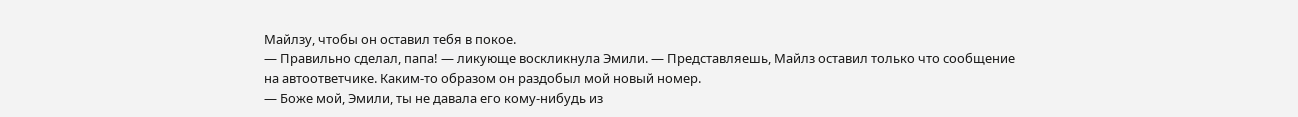Майлзу, чтобы он оставил тебя в покое.
— Правильно сделал, папа! — ликующе воскликнула Эмили. — Представляешь, Майлз оставил только что сообщение на автоответчике. Каким-то образом он раздобыл мой новый номер.
— Боже мой, Эмили, ты не давала его кому-нибудь из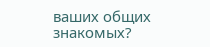ваших общих знакомых?